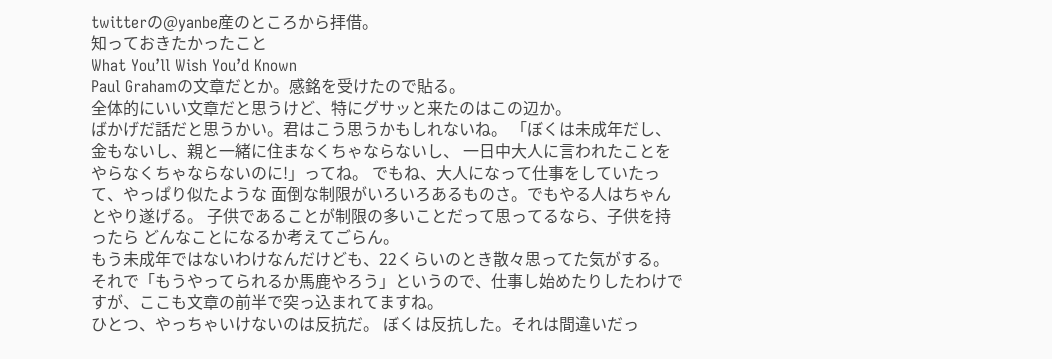twitterの@yanbe産のところから拝借。
知っておきたかったこと
What You’ll Wish You’d Known
Paul Grahamの文章だとか。感銘を受けたので貼る。
全体的にいい文章だと思うけど、特にグサッと来たのはこの辺か。
ばかげだ話だと思うかい。君はこう思うかもしれないね。 「ぼくは未成年だし、金もないし、親と一緒に住まなくちゃならないし、 一日中大人に言われたことをやらなくちゃならないのに!」ってね。 でもね、大人になって仕事をしていたって、やっぱり似たような 面倒な制限がいろいろあるものさ。でもやる人はちゃんとやり遂げる。 子供であることが制限の多いことだって思ってるなら、子供を持ったら どんなことになるか考えてごらん。
もう未成年ではないわけなんだけども、22くらいのとき散々思ってた気がする。
それで「もうやってられるか馬鹿やろう」というので、仕事し始めたりしたわけですが、ここも文章の前半で突っ込まれてますね。
ひとつ、やっちゃいけないのは反抗だ。 ぼくは反抗した。それは間違いだっ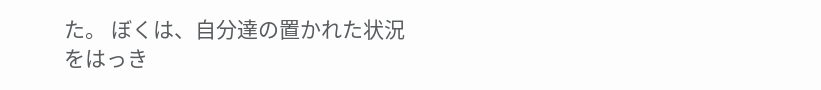た。 ぼくは、自分達の置かれた状況をはっき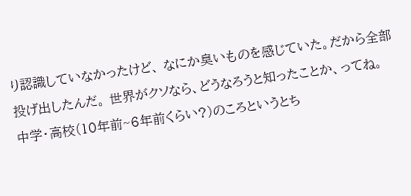り認識していなかったけど、 なにか臭いものを感じていた。だから全部投げ出したんだ。 世界がクソなら、どうなろうと知ったことか、ってね。
中学・高校(10年前~6年前くらい?)のころというとち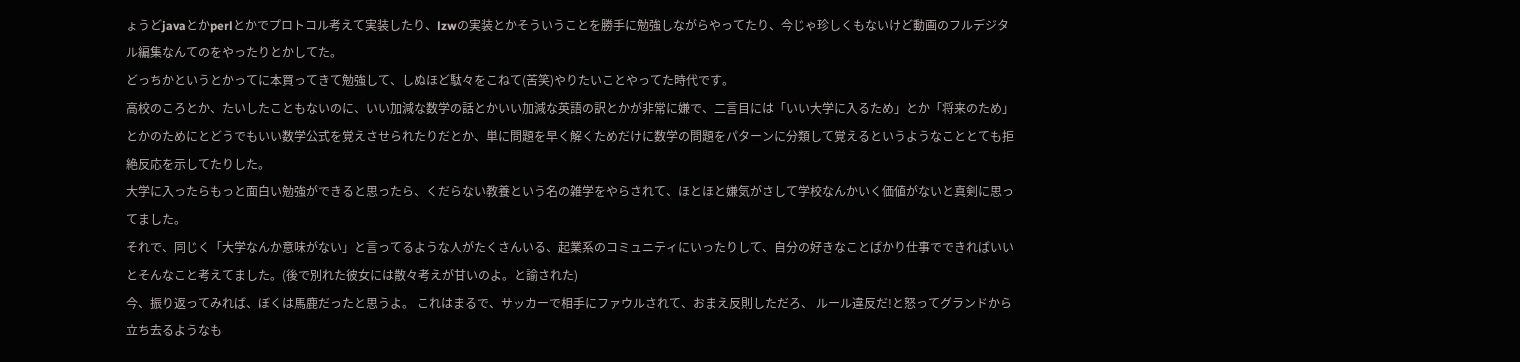ょうどjavaとかperlとかでプロトコル考えて実装したり、lzwの実装とかそういうことを勝手に勉強しながらやってたり、今じゃ珍しくもないけど動画のフルデジタル編集なんてのをやったりとかしてた。
どっちかというとかってに本買ってきて勉強して、しぬほど駄々をこねて(苦笑)やりたいことやってた時代です。
高校のころとか、たいしたこともないのに、いい加減な数学の話とかいい加減な英語の訳とかが非常に嫌で、二言目には「いい大学に入るため」とか「将来のため」とかのためにとどうでもいい数学公式を覚えさせられたりだとか、単に問題を早く解くためだけに数学の問題をパターンに分類して覚えるというようなこととても拒絶反応を示してたりした。
大学に入ったらもっと面白い勉強ができると思ったら、くだらない教養という名の雑学をやらされて、ほとほと嫌気がさして学校なんかいく価値がないと真剣に思ってました。
それで、同じく「大学なんか意味がない」と言ってるような人がたくさんいる、起業系のコミュニティにいったりして、自分の好きなことばかり仕事でできればいいとそんなこと考えてました。(後で別れた彼女には散々考えが甘いのよ。と諭された)
今、振り返ってみれば、ぼくは馬鹿だったと思うよ。 これはまるで、サッカーで相手にファウルされて、おまえ反則しただろ、 ルール違反だ!と怒ってグランドから立ち去るようなも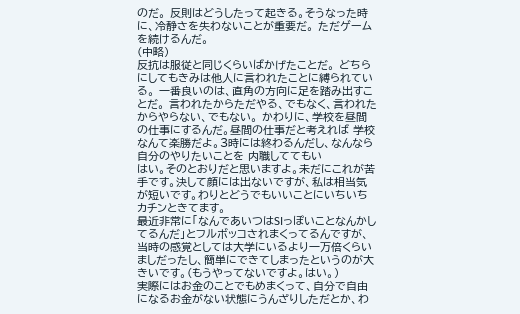のだ。 反則はどうしたって起きる。そうなった時に、冷静さを失わないことが重要だ。 ただゲームを続けるんだ。
(中略)
反抗は服従と同じくらいばかげたことだ。 どちらにしてもきみは他人に言われたことに縛られている。 一番良いのは、直角の方向に足を踏み出すことだ。 言われたからただやる、でもなく、言われたからやらない、でもない。 かわりに、学校を昼間の仕事にするんだ。昼間の仕事だと考えれば 学校なんて楽勝だよ。3時には終わるんだし、なんなら自分のやりたいことを 内職しててもい
はい。そのとおりだと思いますよ。未だにこれが苦手です。決して顔には出ないですが、私は相当気が短いです。わりとどうでもいいことにいちいちカチンときてます。
最近非常に「なんであいつはSIっぽいことなんかしてるんだ」とフルボッコされまくってるんですが、当時の感覚としては大学にいるより一万倍くらいましだったし、簡単にできてしまったというのが大きいです。(もうやってないですよ。はい。)
実際にはお金のことでもめまくって、自分で自由になるお金がない状態にうんざりしただとか、わ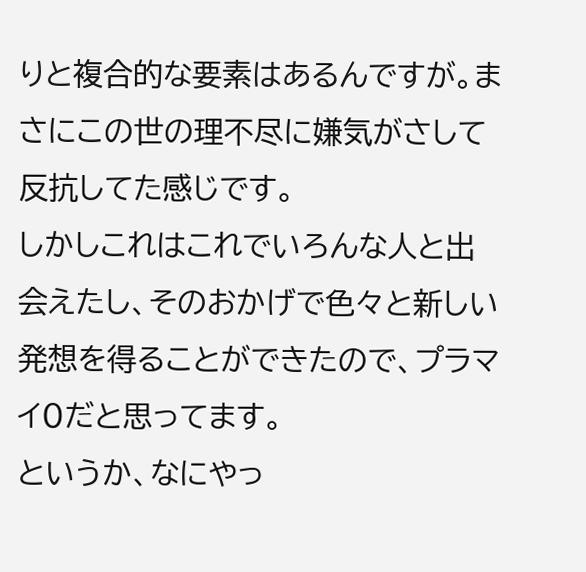りと複合的な要素はあるんですが。まさにこの世の理不尽に嫌気がさして反抗してた感じです。
しかしこれはこれでいろんな人と出会えたし、そのおかげで色々と新しい発想を得ることができたので、プラマイ0だと思ってます。
というか、なにやっ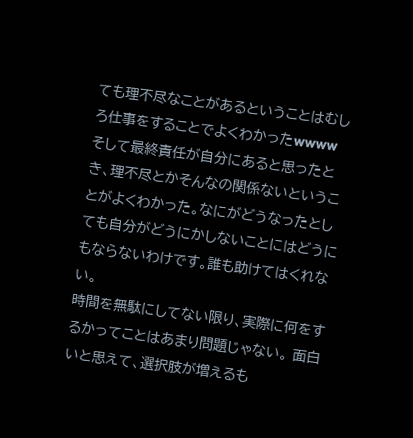ても理不尽なことがあるということはむしろ仕事をすることでよくわかったwwww
そして最終責任が自分にあると思ったとき、理不尽とかそんなの関係ないということがよくわかった。なにがどうなったとしても自分がどうにかしないことにはどうにもならないわけです。誰も助けてはくれない。
時間を無駄にしてない限り、実際に何をするかってことはあまり問題じゃない。 面白いと思えて、選択肢が増えるも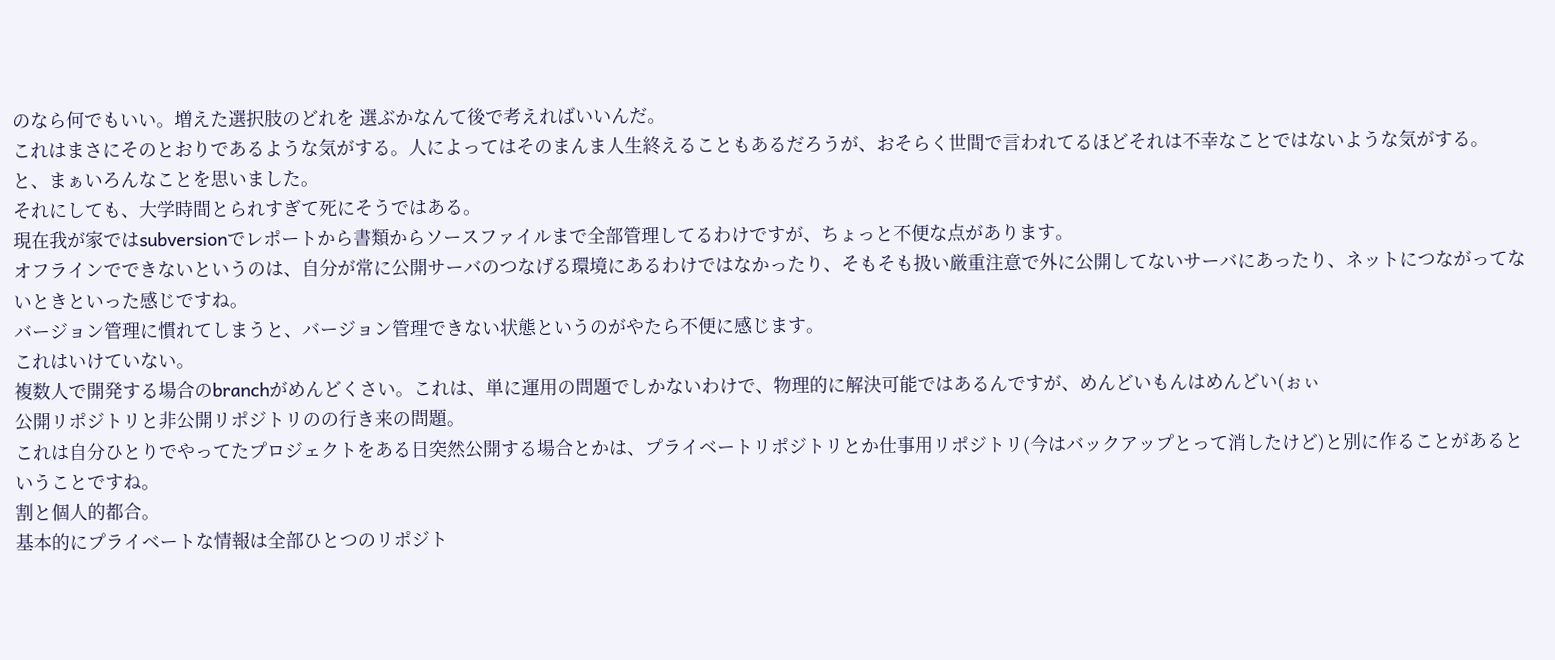のなら何でもいい。増えた選択肢のどれを 選ぶかなんて後で考えればいいんだ。
これはまさにそのとおりであるような気がする。人によってはそのまんま人生終えることもあるだろうが、おそらく世間で言われてるほどそれは不幸なことではないような気がする。
と、まぁいろんなことを思いました。
それにしても、大学時間とられすぎて死にそうではある。
現在我が家ではsubversionでレポートから書類からソースファイルまで全部管理してるわけですが、ちょっと不便な点があります。
オフラインでできないというのは、自分が常に公開サーバのつなげる環境にあるわけではなかったり、そもそも扱い厳重注意で外に公開してないサーバにあったり、ネットにつながってないときといった感じですね。
バージョン管理に慣れてしまうと、バージョン管理できない状態というのがやたら不便に感じます。
これはいけていない。
複数人で開発する場合のbranchがめんどくさい。これは、単に運用の問題でしかないわけで、物理的に解決可能ではあるんですが、めんどいもんはめんどい(ぉぃ
公開リポジトリと非公開リポジトリのの行き来の問題。
これは自分ひとりでやってたプロジェクトをある日突然公開する場合とかは、プライベートリポジトリとか仕事用リポジトリ(今はバックアップとって消したけど)と別に作ることがあるということですね。
割と個人的都合。
基本的にプライベートな情報は全部ひとつのリポジト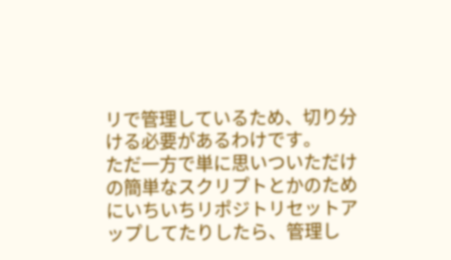リで管理しているため、切り分ける必要があるわけです。
ただ一方で単に思いついただけの簡単なスクリプトとかのためにいちいちリポジトリセットアップしてたりしたら、管理し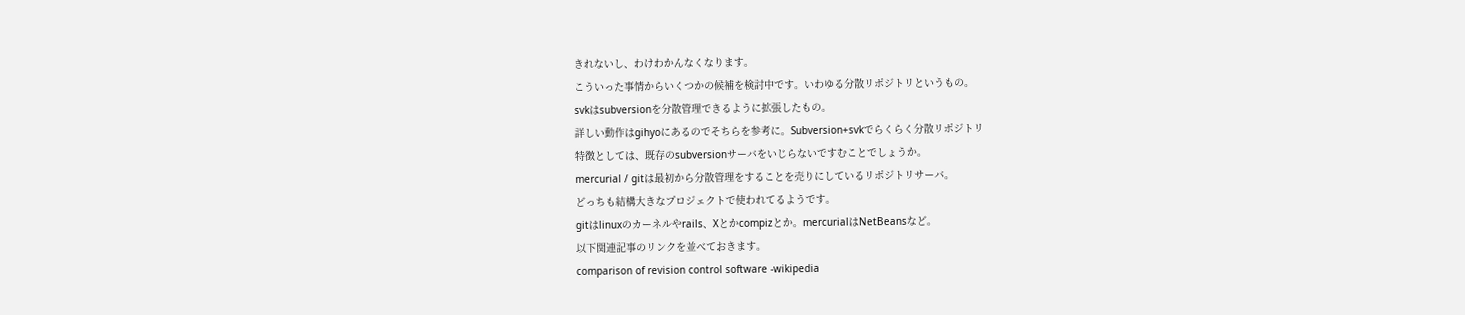きれないし、わけわかんなくなります。
こういった事情からいくつかの候補を検討中です。いわゆる分散リポジトリというもの。
svkはsubversionを分散管理できるように拡張したもの。
詳しい動作はgihyoにあるのでそちらを参考に。Subversion+svkでらくらく分散リポジトリ
特徴としては、既存のsubversionサーバをいじらないですむことでしょうか。
mercurial / gitは最初から分散管理をすることを売りにしているリポジトリサーバ。
どっちも結構大きなプロジェクトで使われてるようです。
gitはlinuxのカーネルやrails、Xとかcompizとか。mercurialはNetBeansなど。
以下関連記事のリンクを並べておきます。
comparison of revision control software -wikipedia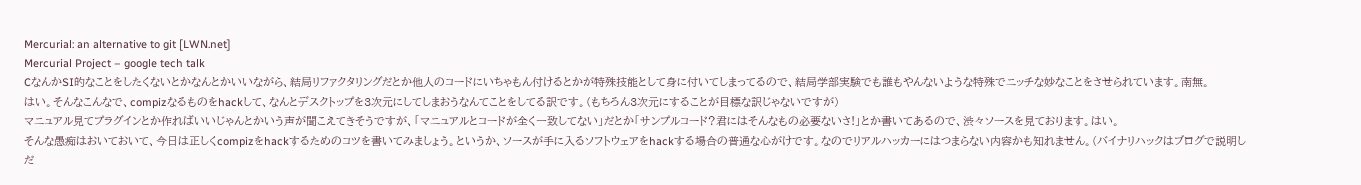Mercurial: an alternative to git [LWN.net]
Mercurial Project – google tech talk
CなんかSI的なことをしたくないとかなんとかいいながら、結局リファクタリングだとか他人のコードにいちゃもん付けるとかが特殊技能として身に付いてしまってるので、結局学部実験でも誰もやんないような特殊でニッチな妙なことをさせられています。南無。
はい。そんなこんなで、compizなるものをhackして、なんとデスクトップを3次元にしてしまおうなんてことをしてる訳です。(もちろん3次元にすることが目標な訳じゃないですが)
マニュアル見てプラグインとか作ればいいじゃんとかいう声が聞こえてきそうですが、「マニュアルとコードが全く一致してない」だとか「サンプルコード?君にはそんなもの必要ないさ!」とか書いてあるので、渋々ソースを見ております。はい。
そんな愚痴はおいておいて、今日は正しくcompizをhackするためのコツを書いてみましょう。というか、ソースが手に入るソフトウェアをhackする場合の普通な心がけです。なのでリアルハッカーにはつまらない内容かも知れません。(バイナリハックはブログで説明しだ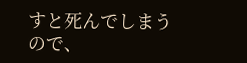すと死んでしまうので、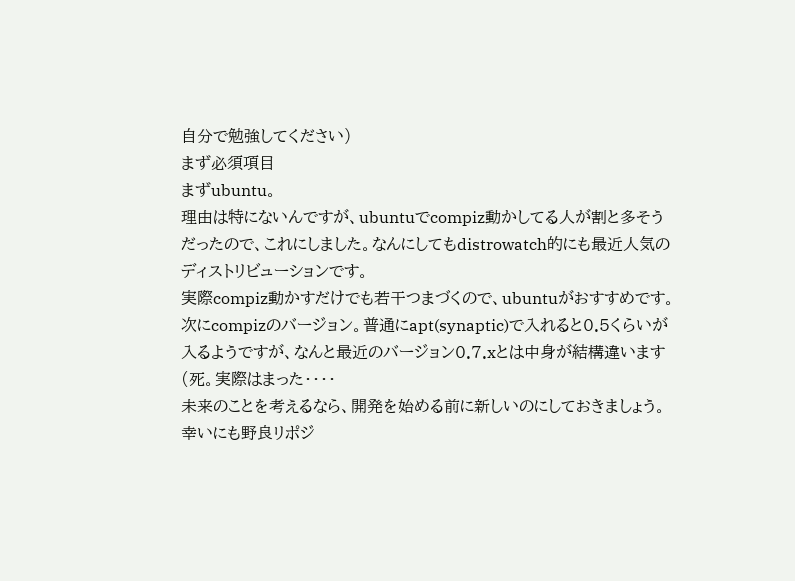自分で勉強してください)
まず必須項目
まずubuntu。
理由は特にないんですが、ubuntuでcompiz動かしてる人が割と多そうだったので、これにしました。なんにしてもdistrowatch的にも最近人気のディストリビューションです。
実際compiz動かすだけでも若干つまづくので、ubuntuがおすすめです。
次にcompizのバージョン。普通にapt(synaptic)で入れると0.5くらいが入るようですが、なんと最近のバージョン0.7.xとは中身が結構違います(死。実際はまった・・・・
未来のことを考えるなら、開発を始める前に新しいのにしておきましょう。
幸いにも野良リポジ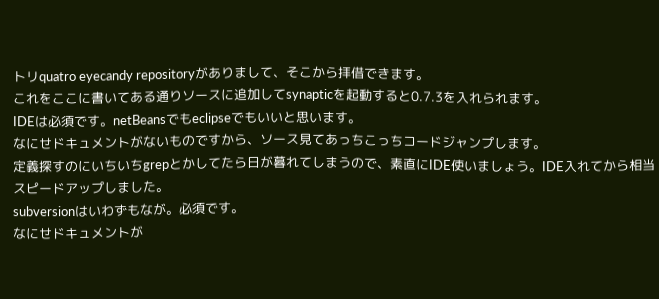トリquatro eyecandy repositoryがありまして、そこから拝借できます。
これをここに書いてある通りソースに追加してsynapticを起動すると0.7.3を入れられます。
IDEは必須です。netBeansでもeclipseでもいいと思います。
なにせドキュメントがないものですから、ソース見てあっちこっちコードジャンプします。
定義探すのにいちいちgrepとかしてたら日が暮れてしまうので、素直にIDE使いましょう。IDE入れてから相当スピードアップしました。
subversionはいわずもなが。必須です。
なにせドキュメントが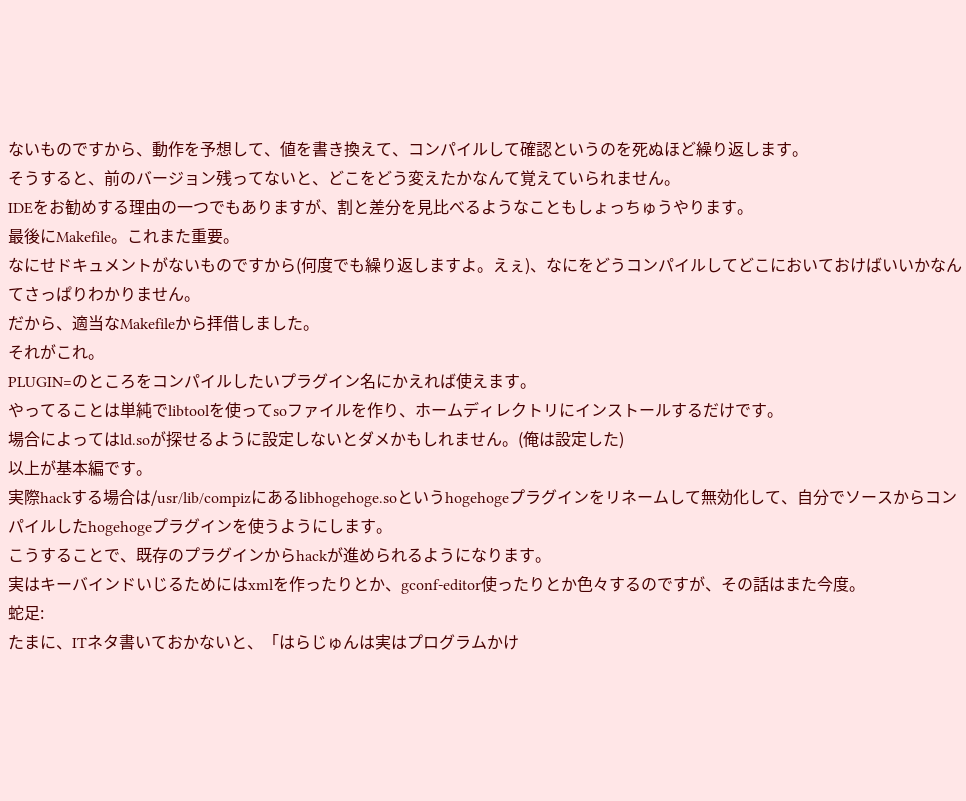ないものですから、動作を予想して、値を書き換えて、コンパイルして確認というのを死ぬほど繰り返します。
そうすると、前のバージョン残ってないと、どこをどう変えたかなんて覚えていられません。
IDEをお勧めする理由の一つでもありますが、割と差分を見比べるようなこともしょっちゅうやります。
最後にMakefile。これまた重要。
なにせドキュメントがないものですから(何度でも繰り返しますよ。えぇ)、なにをどうコンパイルしてどこにおいておけばいいかなんてさっぱりわかりません。
だから、適当なMakefileから拝借しました。
それがこれ。
PLUGIN=のところをコンパイルしたいプラグイン名にかえれば使えます。
やってることは単純でlibtoolを使ってsoファイルを作り、ホームディレクトリにインストールするだけです。
場合によってはld.soが探せるように設定しないとダメかもしれません。(俺は設定した)
以上が基本編です。
実際hackする場合は/usr/lib/compizにあるlibhogehoge.soというhogehogeプラグインをリネームして無効化して、自分でソースからコンパイルしたhogehogeプラグインを使うようにします。
こうすることで、既存のプラグインからhackが進められるようになります。
実はキーバインドいじるためにはxmlを作ったりとか、gconf-editor使ったりとか色々するのですが、その話はまた今度。
蛇足:
たまに、ITネタ書いておかないと、「はらじゅんは実はプログラムかけ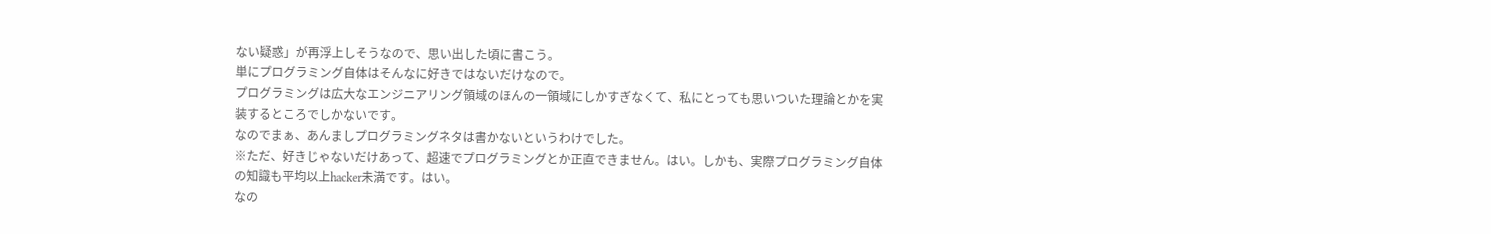ない疑惑」が再浮上しそうなので、思い出した頃に書こう。
単にプログラミング自体はそんなに好きではないだけなので。
プログラミングは広大なエンジニアリング領域のほんの一領域にしかすぎなくて、私にとっても思いついた理論とかを実装するところでしかないです。
なのでまぁ、あんましプログラミングネタは書かないというわけでした。
※ただ、好きじゃないだけあって、超速でプログラミングとか正直できません。はい。しかも、実際プログラミング自体の知識も平均以上hacker未満です。はい。
なの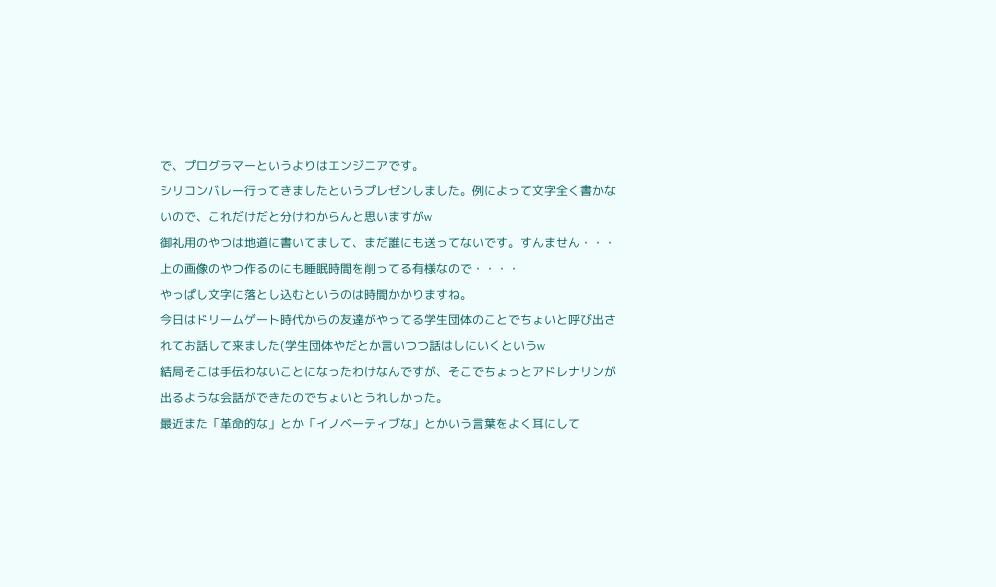で、プログラマーというよりはエンジニアです。
シリコンバレー行ってきましたというプレゼンしました。例によって文字全く書かないので、これだけだと分けわからんと思いますがw
御礼用のやつは地道に書いてまして、まだ誰にも送ってないです。すんません・・・上の画像のやつ作るのにも睡眠時間を削ってる有様なので・・・・
やっぱし文字に落とし込むというのは時間かかりますね。
今日はドリームゲート時代からの友達がやってる学生団体のことでちょいと呼び出されてお話して来ました(学生団体やだとか言いつつ話はしにいくというw
結局そこは手伝わないことになったわけなんですが、そこでちょっとアドレナリンが出るような会話ができたのでちょいとうれしかった。
最近また「革命的な」とか「イノベーティブな」とかいう言葉をよく耳にして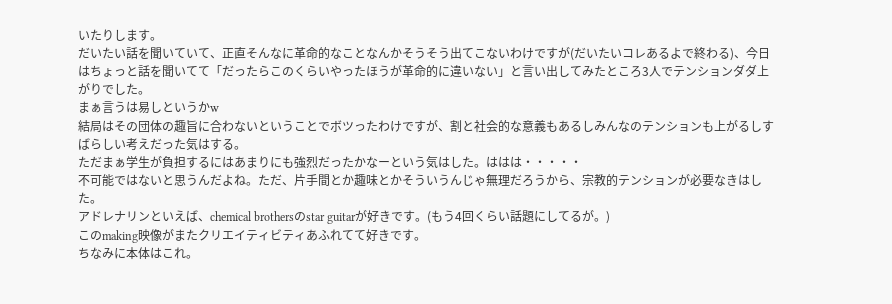いたりします。
だいたい話を聞いていて、正直そんなに革命的なことなんかそうそう出てこないわけですが(だいたいコレあるよで終わる)、今日はちょっと話を聞いてて「だったらこのくらいやったほうが革命的に違いない」と言い出してみたところ3人でテンションダダ上がりでした。
まぁ言うは易しというかw
結局はその団体の趣旨に合わないということでボツったわけですが、割と社会的な意義もあるしみんなのテンションも上がるしすばらしい考えだった気はする。
ただまぁ学生が負担するにはあまりにも強烈だったかなーという気はした。ははは・・・・・
不可能ではないと思うんだよね。ただ、片手間とか趣味とかそういうんじゃ無理だろうから、宗教的テンションが必要なきはした。
アドレナリンといえば、chemical brothersのstar guitarが好きです。(もう4回くらい話題にしてるが。)
このmaking映像がまたクリエイティビティあふれてて好きです。
ちなみに本体はこれ。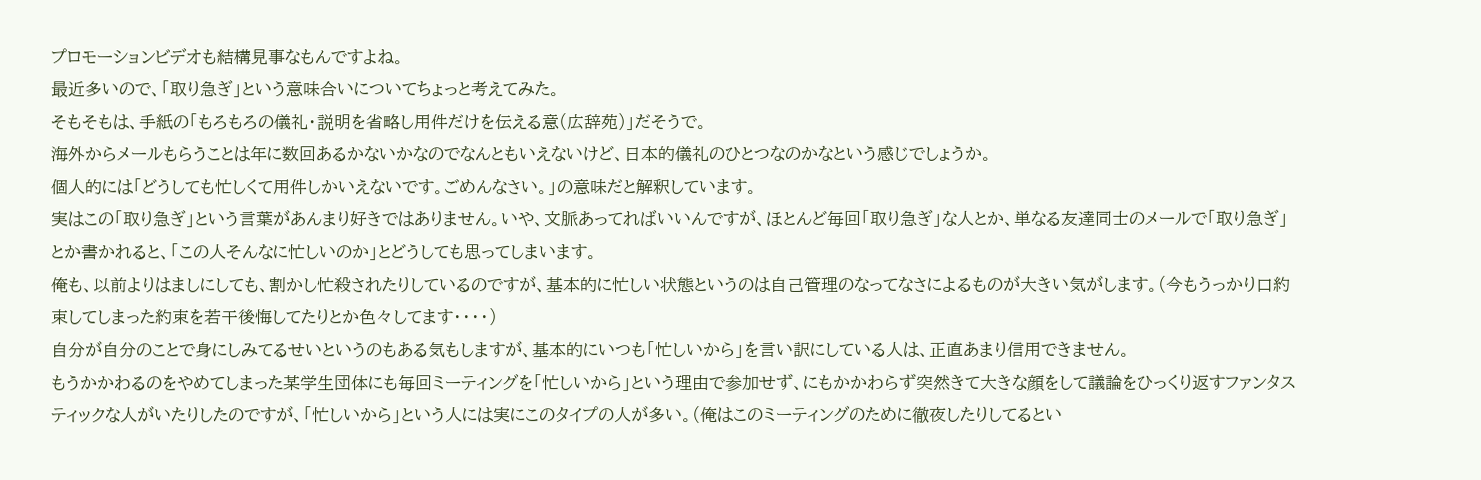プロモーションビデオも結構見事なもんですよね。
最近多いので、「取り急ぎ」という意味合いについてちょっと考えてみた。
そもそもは、手紙の「もろもろの儀礼・説明を省略し用件だけを伝える意(広辞苑)」だそうで。
海外からメールもらうことは年に数回あるかないかなのでなんともいえないけど、日本的儀礼のひとつなのかなという感じでしょうか。
個人的には「どうしても忙しくて用件しかいえないです。ごめんなさい。」の意味だと解釈しています。
実はこの「取り急ぎ」という言葉があんまり好きではありません。いや、文脈あってればいいんですが、ほとんど毎回「取り急ぎ」な人とか、単なる友達同士のメールで「取り急ぎ」とか書かれると、「この人そんなに忙しいのか」とどうしても思ってしまいます。
俺も、以前よりはましにしても、割かし忙殺されたりしているのですが、基本的に忙しい状態というのは自己管理のなってなさによるものが大きい気がします。(今もうっかり口約束してしまった約束を若干後悔してたりとか色々してます・・・・)
自分が自分のことで身にしみてるせいというのもある気もしますが、基本的にいつも「忙しいから」を言い訳にしている人は、正直あまり信用できません。
もうかかわるのをやめてしまった某学生団体にも毎回ミーティングを「忙しいから」という理由で参加せず、にもかかわらず突然きて大きな顔をして議論をひっくり返すファンタスティックな人がいたりしたのですが、「忙しいから」という人には実にこのタイプの人が多い。(俺はこのミーティングのために徹夜したりしてるとい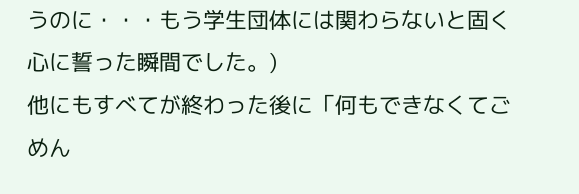うのに・・・もう学生団体には関わらないと固く心に誓った瞬間でした。)
他にもすべてが終わった後に「何もできなくてごめん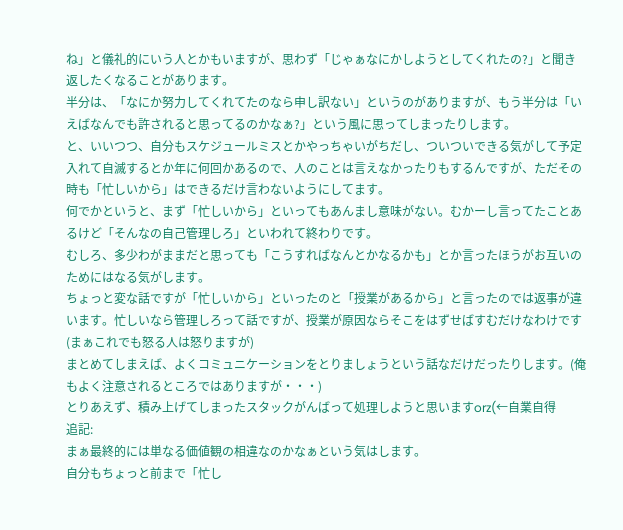ね」と儀礼的にいう人とかもいますが、思わず「じゃぁなにかしようとしてくれたの?」と聞き返したくなることがあります。
半分は、「なにか努力してくれてたのなら申し訳ない」というのがありますが、もう半分は「いえばなんでも許されると思ってるのかなぁ?」という風に思ってしまったりします。
と、いいつつ、自分もスケジュールミスとかやっちゃいがちだし、ついついできる気がして予定入れて自滅するとか年に何回かあるので、人のことは言えなかったりもするんですが、ただその時も「忙しいから」はできるだけ言わないようにしてます。
何でかというと、まず「忙しいから」といってもあんまし意味がない。むかーし言ってたことあるけど「そんなの自己管理しろ」といわれて終わりです。
むしろ、多少わがままだと思っても「こうすればなんとかなるかも」とか言ったほうがお互いのためにはなる気がします。
ちょっと変な話ですが「忙しいから」といったのと「授業があるから」と言ったのでは返事が違います。忙しいなら管理しろって話ですが、授業が原因ならそこをはずせばすむだけなわけです(まぁこれでも怒る人は怒りますが)
まとめてしまえば、よくコミュニケーションをとりましょうという話なだけだったりします。(俺もよく注意されるところではありますが・・・)
とりあえず、積み上げてしまったスタックがんばって処理しようと思いますorz(←自業自得
追記:
まぁ最終的には単なる価値観の相違なのかなぁという気はします。
自分もちょっと前まで「忙し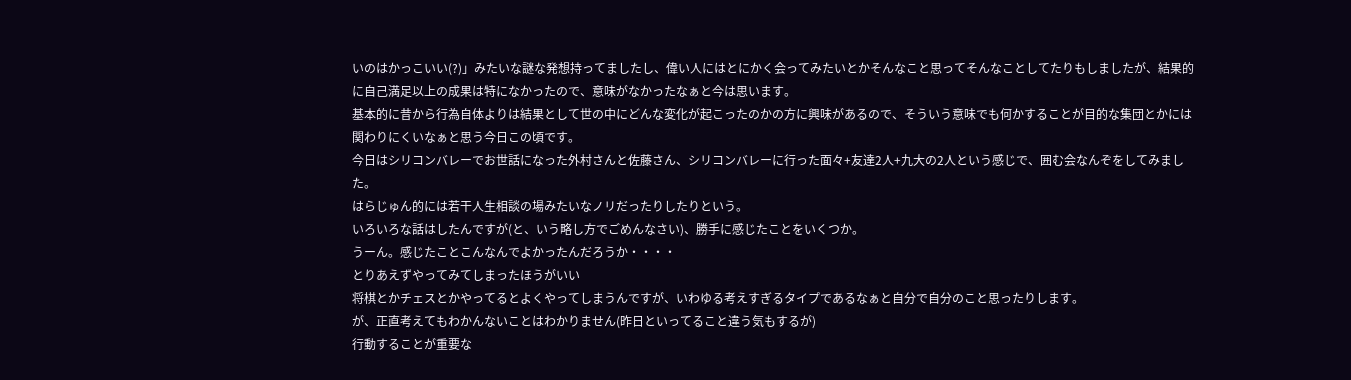いのはかっこいい(?)」みたいな謎な発想持ってましたし、偉い人にはとにかく会ってみたいとかそんなこと思ってそんなことしてたりもしましたが、結果的に自己満足以上の成果は特になかったので、意味がなかったなぁと今は思います。
基本的に昔から行為自体よりは結果として世の中にどんな変化が起こったのかの方に興味があるので、そういう意味でも何かすることが目的な集団とかには関わりにくいなぁと思う今日この頃です。
今日はシリコンバレーでお世話になった外村さんと佐藤さん、シリコンバレーに行った面々+友達2人+九大の2人という感じで、囲む会なんぞをしてみました。
はらじゅん的には若干人生相談の場みたいなノリだったりしたりという。
いろいろな話はしたんですが(と、いう略し方でごめんなさい)、勝手に感じたことをいくつか。
うーん。感じたことこんなんでよかったんだろうか・・・・
とりあえずやってみてしまったほうがいい
将棋とかチェスとかやってるとよくやってしまうんですが、いわゆる考えすぎるタイプであるなぁと自分で自分のこと思ったりします。
が、正直考えてもわかんないことはわかりません(昨日といってること違う気もするが)
行動することが重要な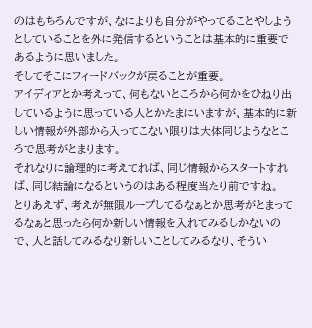のはもちろんですが、なによりも自分がやってることやしようとしていることを外に発信するということは基本的に重要であるように思いました。
そしてそこにフィードバックが戻ることが重要。
アイディアとか考えって、何もないところから何かをひねり出しているように思っている人とかたまにいますが、基本的に新しい情報が外部から入ってこない限りは大体同じようなところで思考がとまります。
それなりに論理的に考えてれば、同じ情報からスタートすれば、同じ結論になるというのはある程度当たり前ですね。
とりあえず、考えが無限ループしてるなぁとか思考がとまってるなぁと思ったら何か新しい情報を入れてみるしかないので、人と話してみるなり新しいことしてみるなり、そうい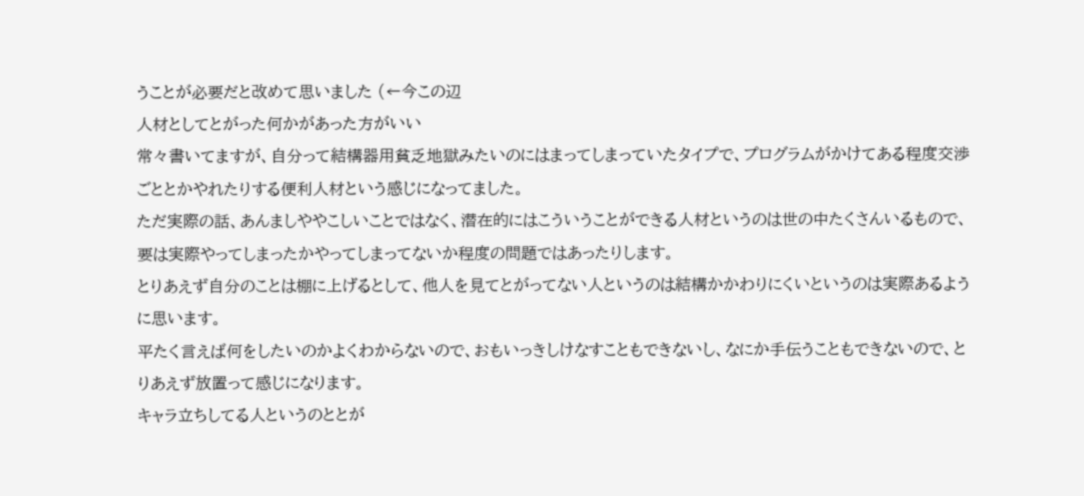うことが必要だと改めて思いました (←今この辺
人材としてとがった何かがあった方がいい
常々書いてますが、自分って結構器用貧乏地獄みたいのにはまってしまっていたタイプで、プログラムがかけてある程度交渉ごととかやれたりする便利人材という感じになってました。
ただ実際の話、あんましややこしいことではなく、潜在的にはこういうことができる人材というのは世の中たくさんいるもので、要は実際やってしまったかやってしまってないか程度の問題ではあったりします。
とりあえず自分のことは棚に上げるとして、他人を見てとがってない人というのは結構かかわりにくいというのは実際あるように思います。
平たく言えば何をしたいのかよくわからないので、おもいっきしけなすこともできないし、なにか手伝うこともできないので、とりあえず放置って感じになります。
キャラ立ちしてる人というのととが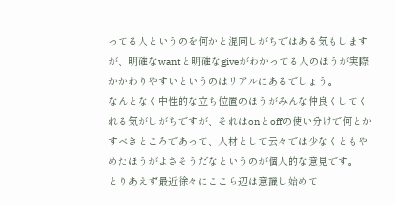ってる人というのを何かと混同しがちではある気もしますが、明確なwantと明確なgiveがわかってる人のほうが実際かかわりやすいというのはリアルにあるでしょう。
なんとなく中性的な立ち位置のほうがみんな仲良くしてくれる気がしがちですが、それはonとoffの使い分けで何とかすべきところであって、人材として云々では少なくともやめたほうがよさそうだなというのが個人的な意見です。
とりあえず最近徐々にここら辺は意識し始めて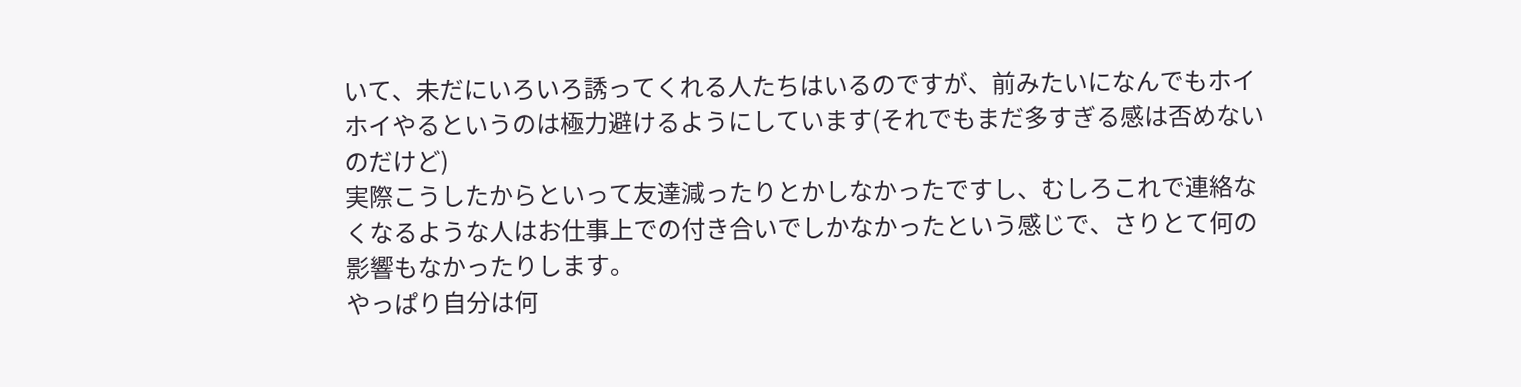いて、未だにいろいろ誘ってくれる人たちはいるのですが、前みたいになんでもホイホイやるというのは極力避けるようにしています(それでもまだ多すぎる感は否めないのだけど)
実際こうしたからといって友達減ったりとかしなかったですし、むしろこれで連絡なくなるような人はお仕事上での付き合いでしかなかったという感じで、さりとて何の影響もなかったりします。
やっぱり自分は何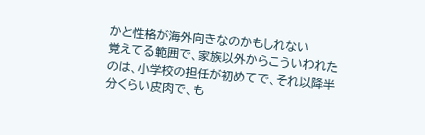かと性格が海外向きなのかもしれない
覚えてる範囲で、家族以外からこういわれたのは、小学校の担任が初めてで、それ以降半分くらい皮肉で、も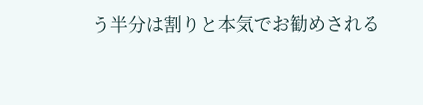う半分は割りと本気でお勧めされる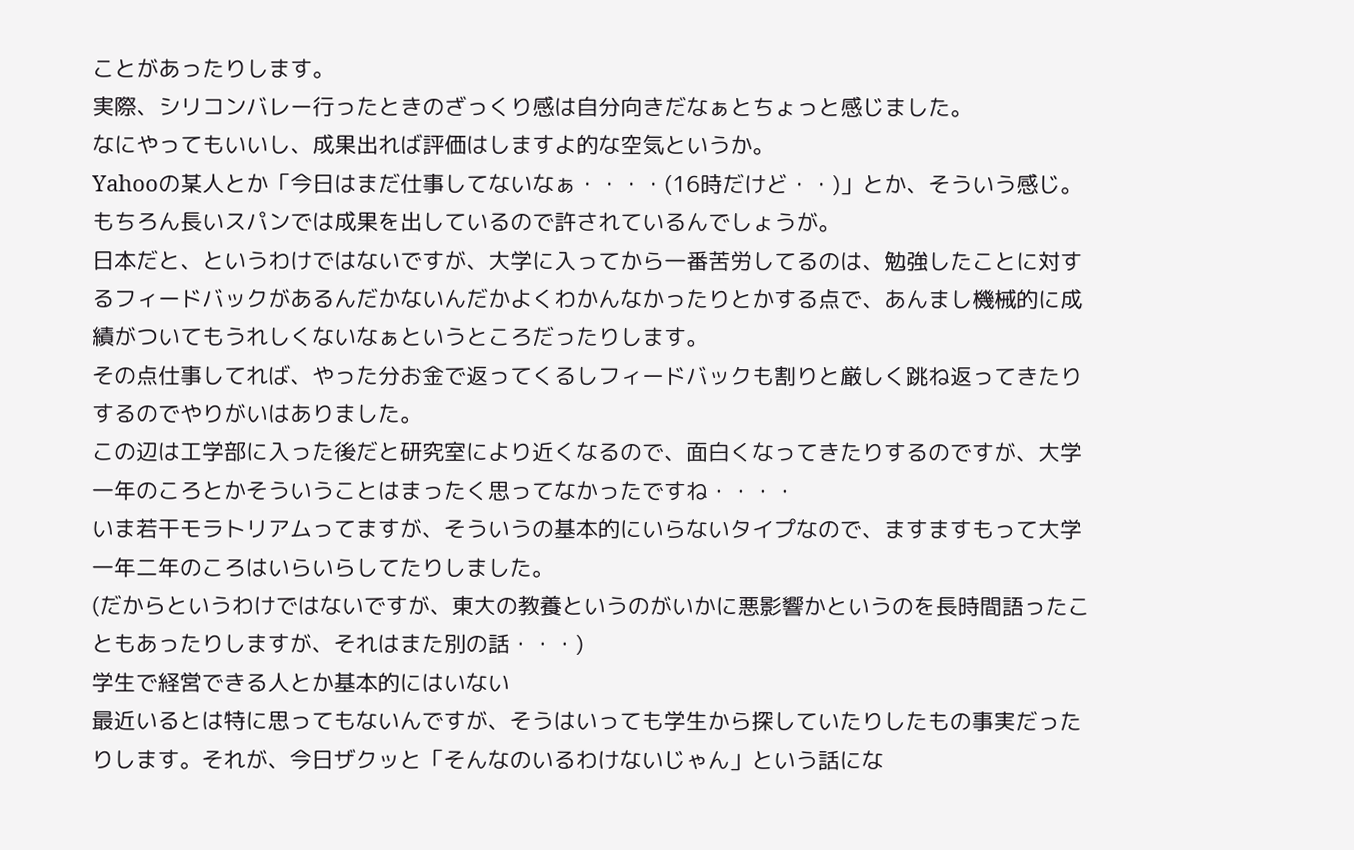ことがあったりします。
実際、シリコンバレー行ったときのざっくり感は自分向きだなぁとちょっと感じました。
なにやってもいいし、成果出れば評価はしますよ的な空気というか。
Yahooの某人とか「今日はまだ仕事してないなぁ・・・・(16時だけど・・)」とか、そういう感じ。
もちろん長いスパンでは成果を出しているので許されているんでしょうが。
日本だと、というわけではないですが、大学に入ってから一番苦労してるのは、勉強したことに対するフィードバックがあるんだかないんだかよくわかんなかったりとかする点で、あんまし機械的に成績がついてもうれしくないなぁというところだったりします。
その点仕事してれば、やった分お金で返ってくるしフィードバックも割りと厳しく跳ね返ってきたりするのでやりがいはありました。
この辺は工学部に入った後だと研究室により近くなるので、面白くなってきたりするのですが、大学一年のころとかそういうことはまったく思ってなかったですね・・・・
いま若干モラトリアムってますが、そういうの基本的にいらないタイプなので、ますますもって大学一年二年のころはいらいらしてたりしました。
(だからというわけではないですが、東大の教養というのがいかに悪影響かというのを長時間語ったこともあったりしますが、それはまた別の話・・・)
学生で経営できる人とか基本的にはいない
最近いるとは特に思ってもないんですが、そうはいっても学生から探していたりしたもの事実だったりします。それが、今日ザクッと「そんなのいるわけないじゃん」という話にな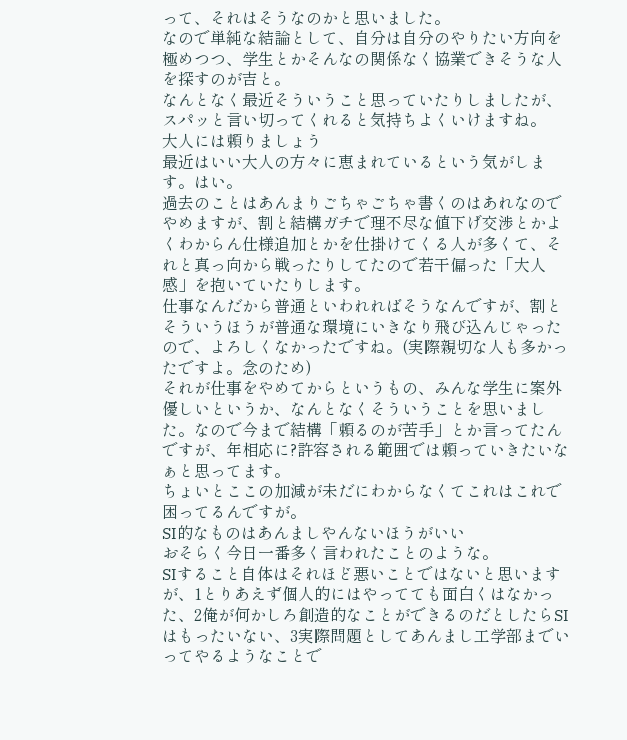って、それはそうなのかと思いました。
なので単純な結論として、自分は自分のやりたい方向を極めつつ、学生とかそんなの関係なく協業できそうな人を探すのが吉と。
なんとなく最近そういうこと思っていたりしましたが、スパッと言い切ってくれると気持ちよくいけますね。
大人には頼りましょう
最近はいい大人の方々に恵まれているという気がします。はい。
過去のことはあんまりごちゃごちゃ書くのはあれなのでやめますが、割と結構ガチで理不尽な値下げ交渉とかよくわからん仕様追加とかを仕掛けてくる人が多くて、それと真っ向から戦ったりしてたので若干偏った「大人感」を抱いていたりします。
仕事なんだから普通といわれればそうなんですが、割とそういうほうが普通な環境にいきなり飛び込んじゃったので、よろしくなかったですね。(実際親切な人も多かったですよ。念のため)
それが仕事をやめてからというもの、みんな学生に案外優しいというか、なんとなくそういうことを思いました。なので今まで結構「頼るのが苦手」とか言ってたんですが、年相応に?許容される範囲では頼っていきたいなぁと思ってます。
ちょいとここの加減が未だにわからなくてこれはこれで困ってるんですが。
SI的なものはあんましやんないほうがいい
おそらく今日一番多く言われたことのような。
SIすること自体はそれほど悪いことではないと思いますが、1とりあえず個人的にはやってても面白くはなかった、2俺が何かしろ創造的なことができるのだとしたらSIはもったいない、3実際問題としてあんまし工学部までいってやるようなことで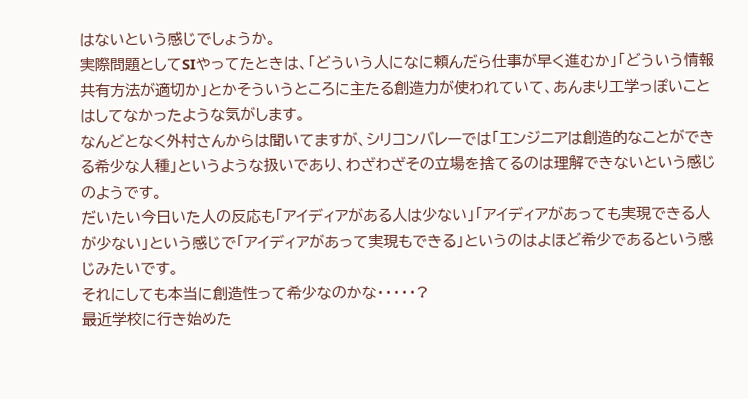はないという感じでしょうか。
実際問題としてSIやってたときは、「どういう人になに頼んだら仕事が早く進むか」「どういう情報共有方法が適切か」とかそういうところに主たる創造力が使われていて、あんまり工学っぽいことはしてなかったような気がします。
なんどとなく外村さんからは聞いてますが、シリコンバレーでは「エンジニアは創造的なことができる希少な人種」というような扱いであり、わざわざその立場を捨てるのは理解できないという感じのようです。
だいたい今日いた人の反応も「アイディアがある人は少ない」「アイディアがあっても実現できる人が少ない」という感じで「アイディアがあって実現もできる」というのはよほど希少であるという感じみたいです。
それにしても本当に創造性って希少なのかな・・・・・?
最近学校に行き始めた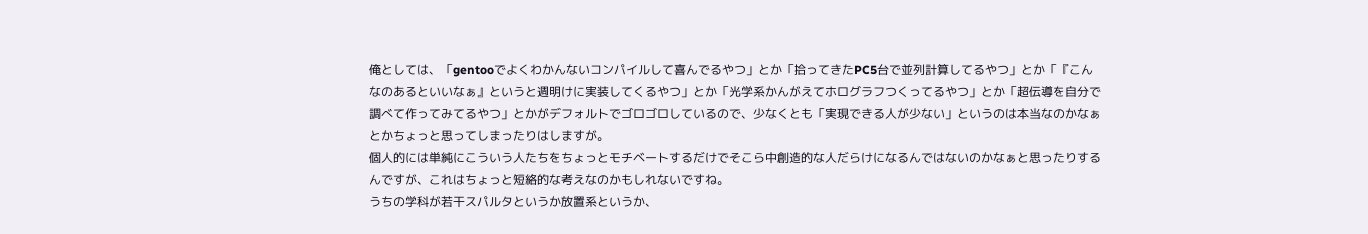俺としては、「gentooでよくわかんないコンパイルして喜んでるやつ」とか「拾ってきたPC5台で並列計算してるやつ」とか「『こんなのあるといいなぁ』というと週明けに実装してくるやつ」とか「光学系かんがえてホログラフつくってるやつ」とか「超伝導を自分で調べて作ってみてるやつ」とかがデフォルトでゴロゴロしているので、少なくとも「実現できる人が少ない」というのは本当なのかなぁとかちょっと思ってしまったりはしますが。
個人的には単純にこういう人たちをちょっとモチベートするだけでそこら中創造的な人だらけになるんではないのかなぁと思ったりするんですが、これはちょっと短絡的な考えなのかもしれないですね。
うちの学科が若干スパルタというか放置系というか、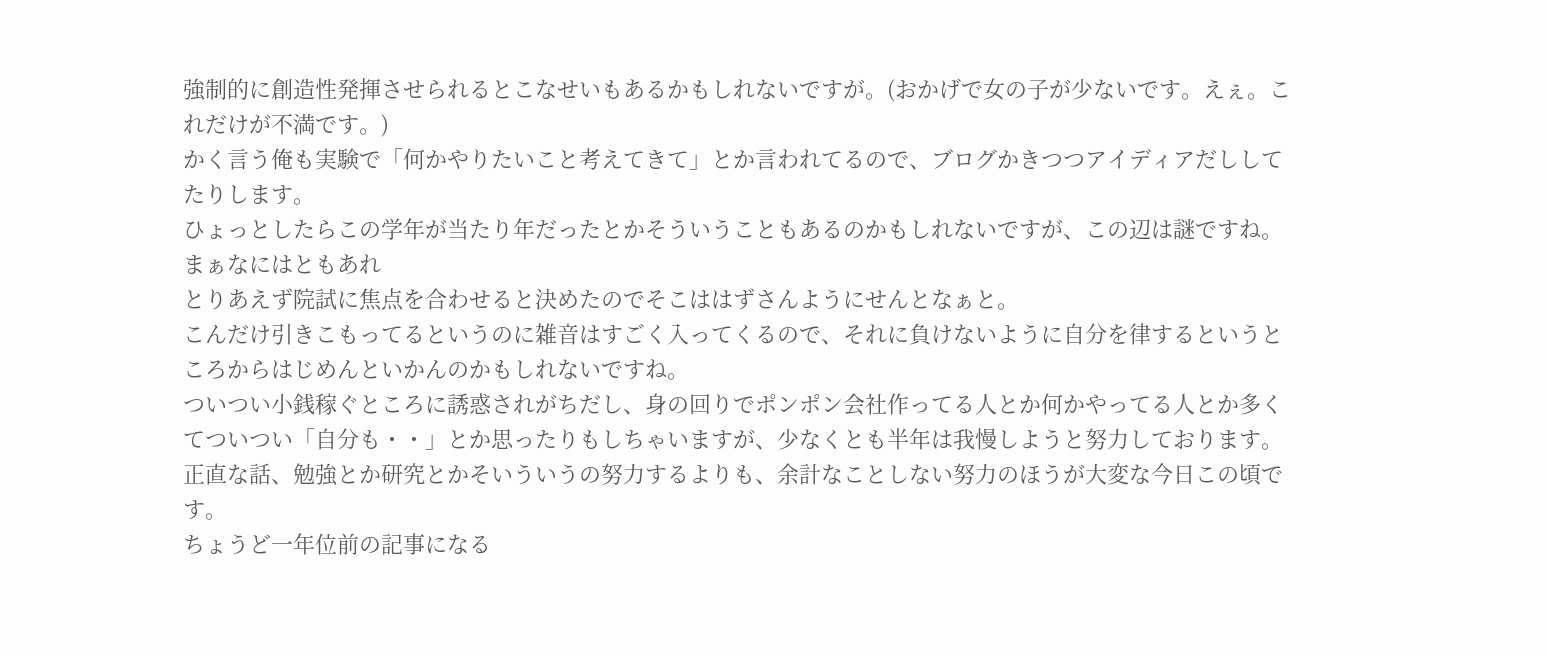強制的に創造性発揮させられるとこなせいもあるかもしれないですが。(おかげで女の子が少ないです。えぇ。これだけが不満です。)
かく言う俺も実験で「何かやりたいこと考えてきて」とか言われてるので、ブログかきつつアイディアだししてたりします。
ひょっとしたらこの学年が当たり年だったとかそういうこともあるのかもしれないですが、この辺は謎ですね。
まぁなにはともあれ
とりあえず院試に焦点を合わせると決めたのでそこははずさんようにせんとなぁと。
こんだけ引きこもってるというのに雑音はすごく入ってくるので、それに負けないように自分を律するというところからはじめんといかんのかもしれないですね。
ついつい小銭稼ぐところに誘惑されがちだし、身の回りでポンポン会社作ってる人とか何かやってる人とか多くてついつい「自分も・・」とか思ったりもしちゃいますが、少なくとも半年は我慢しようと努力しております。
正直な話、勉強とか研究とかそいういうの努力するよりも、余計なことしない努力のほうが大変な今日この頃です。
ちょうど一年位前の記事になる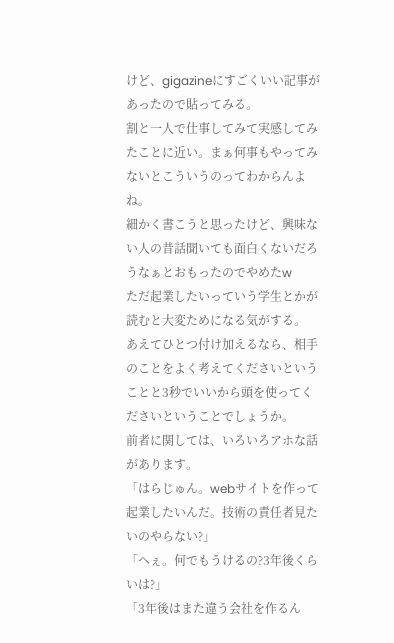けど、gigazineにすごくいい記事があったので貼ってみる。
割と一人で仕事してみて実感してみたことに近い。まぁ何事もやってみないとこういうのってわからんよね。
細かく書こうと思ったけど、興味ない人の昔話聞いても面白くないだろうなぁとおもったのでやめたw
ただ起業したいっていう学生とかが読むと大変ためになる気がする。
あえてひとつ付け加えるなら、相手のことをよく考えてくださいということと3秒でいいから頭を使ってくださいということでしょうか。
前者に関しては、いろいろアホな話があります。
「はらじゅん。webサイトを作って起業したいんだ。技術の責任者見たいのやらない?」
「へぇ。何でもうけるの?3年後くらいは?」
「3年後はまた違う会社を作るん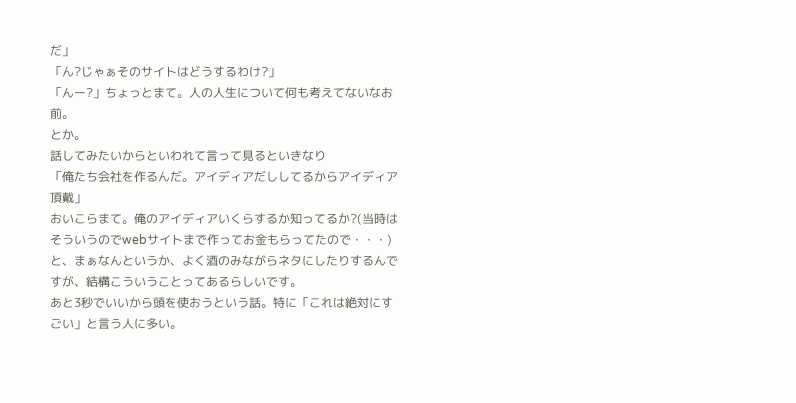だ」
「ん?じゃぁそのサイトはどうするわけ?」
「んー?」ちょっとまて。人の人生について何も考えてないなお前。
とか。
話してみたいからといわれて言って見るといきなり
「俺たち会社を作るんだ。アイディアだししてるからアイディア頂戴」
おいこらまて。俺のアイディアいくらするか知ってるか?(当時はそういうのでwebサイトまで作ってお金もらってたので・・・)
と、まぁなんというか、よく酒のみながらネタにしたりするんですが、結構こういうことってあるらしいです。
あと3秒でいいから頭を使おうという話。特に「これは絶対にすごい」と言う人に多い。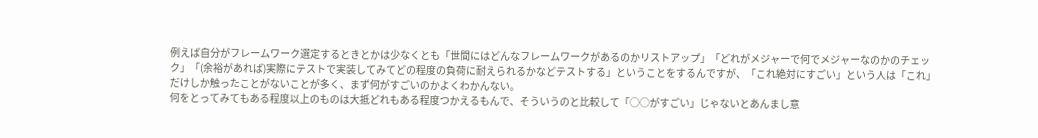例えば自分がフレームワーク選定するときとかは少なくとも「世間にはどんなフレームワークがあるのかリストアップ」「どれがメジャーで何でメジャーなのかのチェック」「(余裕があれば)実際にテストで実装してみてどの程度の負荷に耐えられるかなどテストする」ということをするんですが、「これ絶対にすごい」という人は「これ」だけしか触ったことがないことが多く、まず何がすごいのかよくわかんない。
何をとってみてもある程度以上のものは大抵どれもある程度つかえるもんで、そういうのと比較して「○○がすごい」じゃないとあんまし意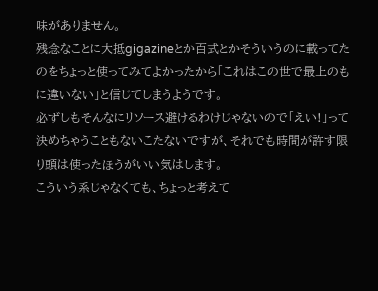味がありません。
残念なことに大抵gigazineとか百式とかそういうのに載ってたのをちょっと使ってみてよかったから「これはこの世で最上のもに違いない」と信じてしまうようです。
必ずしもそんなにリソース避けるわけじゃないので「えい!」って決めちゃうこともないこたないですが、それでも時間が許す限り頭は使ったほうがいい気はします。
こういう系じゃなくても、ちょっと考えて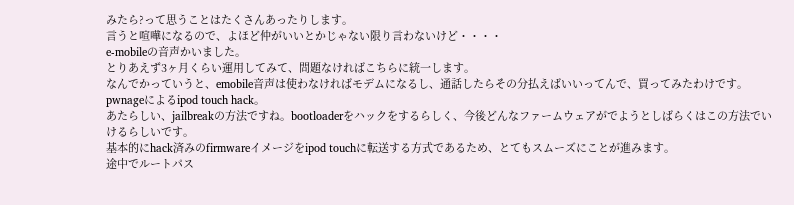みたら?って思うことはたくさんあったりします。
言うと喧嘩になるので、よほど仲がいいとかじゃない限り言わないけど・・・・
e-mobileの音声かいました。
とりあえず3ヶ月くらい運用してみて、問題なければこちらに統一します。
なんでかっていうと、emobile音声は使わなければモデムになるし、通話したらその分払えばいいってんで、買ってみたわけです。
pwnageによるipod touch hack。
あたらしい、jailbreakの方法ですね。bootloaderをハックをするらしく、今後どんなファームウェアがでようとしばらくはこの方法でいけるらしいです。
基本的にhack済みのfirmwareイメージをipod touchに転送する方式であるため、とてもスムーズにことが進みます。
途中でルートパス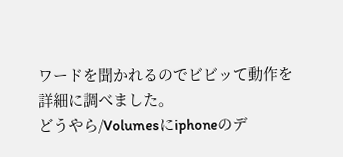ワードを聞かれるのでビビッて動作を詳細に調べました。
どうやら/Volumesにiphoneのデ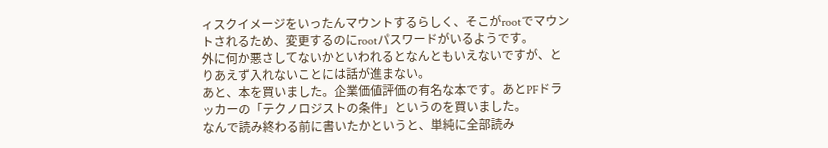ィスクイメージをいったんマウントするらしく、そこがrootでマウントされるため、変更するのにrootパスワードがいるようです。
外に何か悪さしてないかといわれるとなんともいえないですが、とりあえず入れないことには話が進まない。
あと、本を買いました。企業価値評価の有名な本です。あとPFドラッカーの「テクノロジストの条件」というのを買いました。
なんで読み終わる前に書いたかというと、単純に全部読み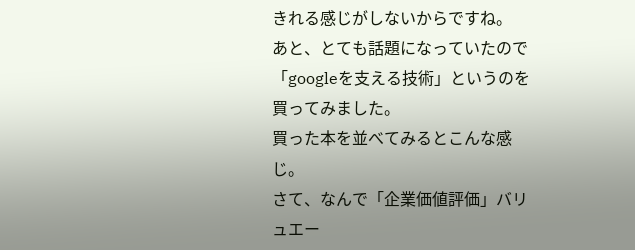きれる感じがしないからですね。
あと、とても話題になっていたので「googleを支える技術」というのを買ってみました。
買った本を並べてみるとこんな感じ。
さて、なんで「企業価値評価」バリュエー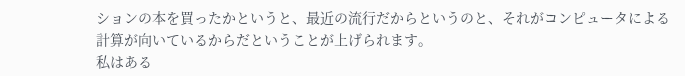ションの本を買ったかというと、最近の流行だからというのと、それがコンピュータによる計算が向いているからだということが上げられます。
私はある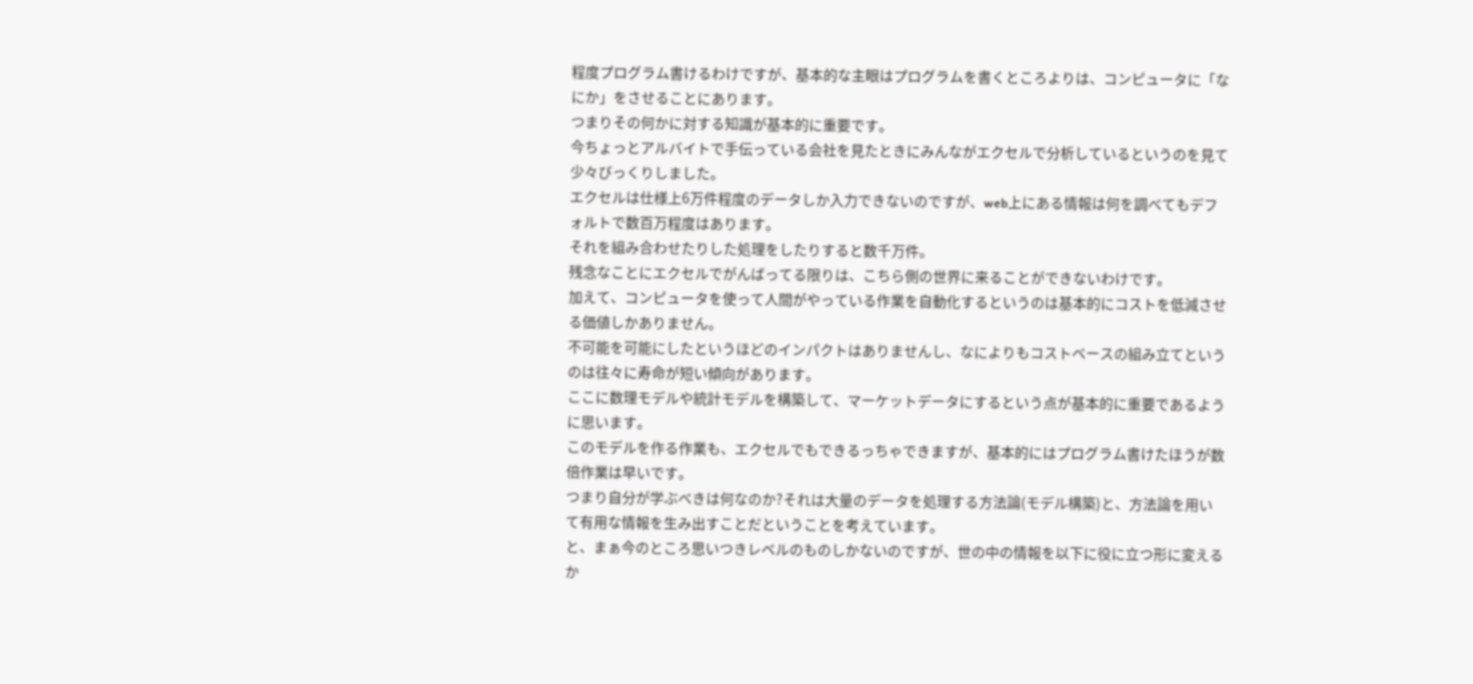程度プログラム書けるわけですが、基本的な主眼はプログラムを書くところよりは、コンピュータに「なにか」をさせることにあります。
つまりその何かに対する知識が基本的に重要です。
今ちょっとアルバイトで手伝っている会社を見たときにみんながエクセルで分析しているというのを見て少々びっくりしました。
エクセルは仕様上6万件程度のデータしか入力できないのですが、web上にある情報は何を調べてもデフォルトで数百万程度はあります。
それを組み合わせたりした処理をしたりすると数千万件。
残念なことにエクセルでがんばってる限りは、こちら側の世界に来ることができないわけです。
加えて、コンピュータを使って人間がやっている作業を自動化するというのは基本的にコストを低減させる価値しかありません。
不可能を可能にしたというほどのインパクトはありませんし、なによりもコストベースの組み立てというのは往々に寿命が短い傾向があります。
ここに数理モデルや統計モデルを構築して、マーケットデータにするという点が基本的に重要であるように思います。
このモデルを作る作業も、エクセルでもできるっちゃできますが、基本的にはプログラム書けたほうが数倍作業は早いです。
つまり自分が学ぶべきは何なのか?それは大量のデータを処理する方法論(モデル構築)と、方法論を用いて有用な情報を生み出すことだということを考えています。
と、まぁ今のところ思いつきレベルのものしかないのですが、世の中の情報を以下に役に立つ形に変えるか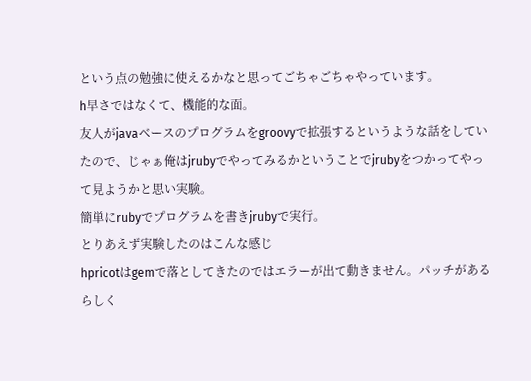という点の勉強に使えるかなと思ってごちゃごちゃやっています。
h早さではなくて、機能的な面。
友人がjavaベースのプログラムをgroovyで拡張するというような話をしていたので、じゃぁ俺はjrubyでやってみるかということでjrubyをつかってやって見ようかと思い実験。
簡単にrubyでプログラムを書きjrubyで実行。
とりあえず実験したのはこんな感じ
hpricotはgemで落としてきたのではエラーが出て動きません。パッチがあるらしく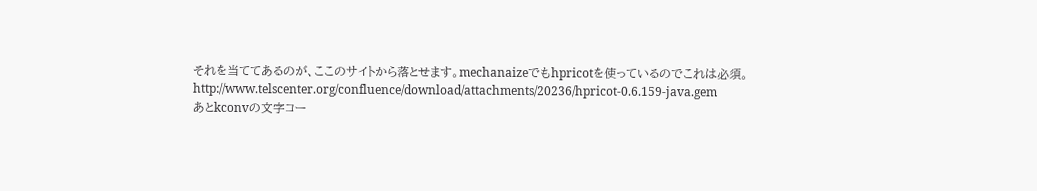それを当ててあるのが、ここのサイトから落とせます。mechanaizeでもhpricotを使っているのでこれは必須。
http://www.telscenter.org/confluence/download/attachments/20236/hpricot-0.6.159-java.gem
あとkconvの文字コー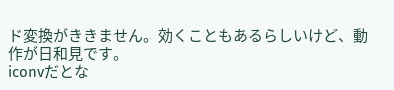ド変換がききません。効くこともあるらしいけど、動作が日和見です。
iconvだとな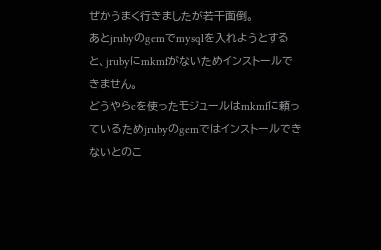ぜかうまく行きましたが若干面倒。
あとjrubyのgemでmysqlを入れようとすると、jrubyにmkmfがないためインストールできません。
どうやらcを使ったモジュールはmkmfに頼っているためjrubyのgemではインストールできないとのこ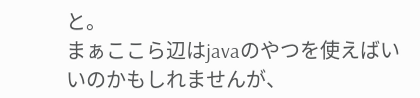と。
まぁここら辺はjavaのやつを使えばいいのかもしれませんが、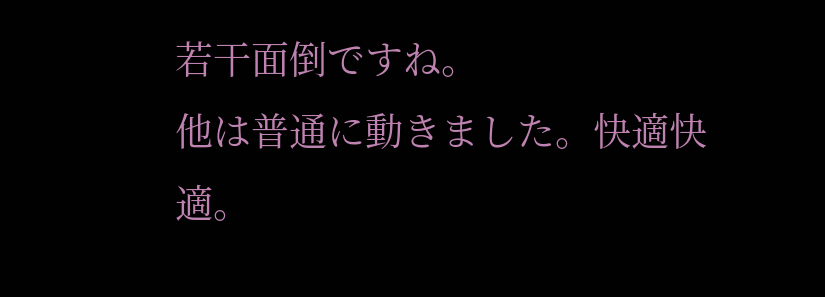若干面倒ですね。
他は普通に動きました。快適快適。